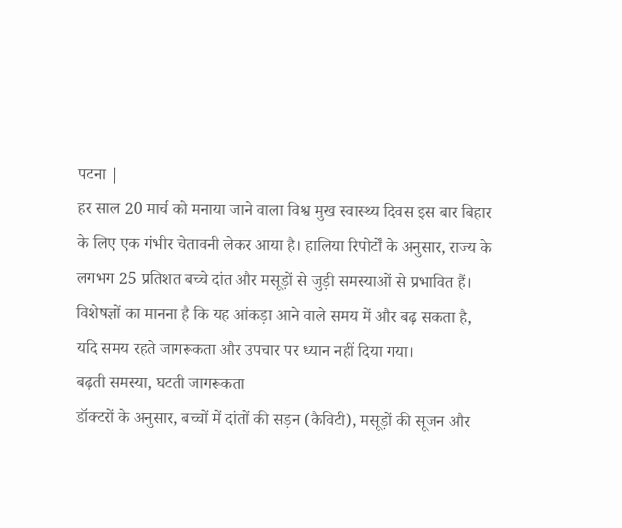पटना |
हर साल 20 मार्च को मनाया जाने वाला विश्व मुख स्वास्थ्य दिवस इस बार बिहार के लिए एक गंभीर चेतावनी लेकर आया है। हालिया रिपोर्टों के अनुसार, राज्य के लगभग 25 प्रतिशत बच्चे दांत और मसूड़ों से जुड़ी समस्याओं से प्रभावित हैं। विशेषज्ञों का मानना है कि यह आंकड़ा आने वाले समय में और बढ़ सकता है, यदि समय रहते जागरूकता और उपचार पर ध्यान नहीं दिया गया।
बढ़ती समस्या, घटती जागरूकता
डॉक्टरों के अनुसार, बच्चों में दांतों की सड़न (कैविटी), मसूड़ों की सूजन और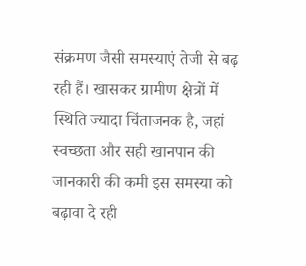संक्रमण जैसी समस्याएं तेजी से बढ़ रही हैं। खासकर ग्रामीण क्षेत्रों में स्थिति ज्यादा चिंताजनक है, जहां स्वच्छता और सही खानपान की जानकारी की कमी इस समस्या को बढ़ावा दे रही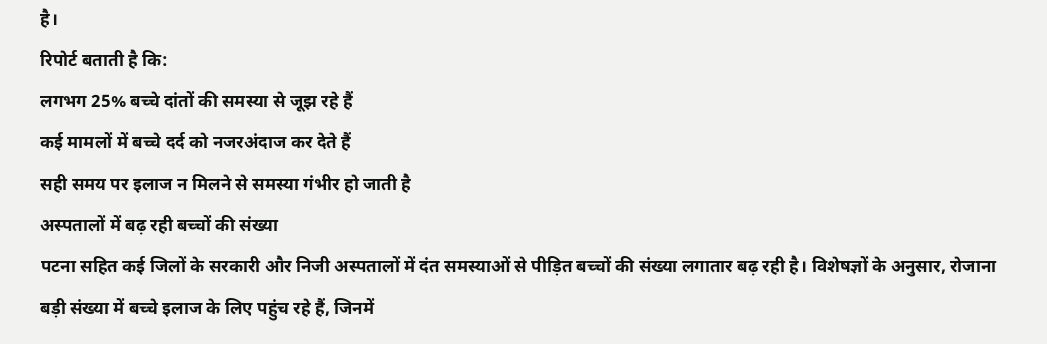है।
रिपोर्ट बताती है कि:
लगभग 25% बच्चे दांतों की समस्या से जूझ रहे हैं
कई मामलों में बच्चे दर्द को नजरअंदाज कर देते हैं
सही समय पर इलाज न मिलने से समस्या गंभीर हो जाती है
अस्पतालों में बढ़ रही बच्चों की संख्या
पटना सहित कई जिलों के सरकारी और निजी अस्पतालों में दंत समस्याओं से पीड़ित बच्चों की संख्या लगातार बढ़ रही है। विशेषज्ञों के अनुसार, रोजाना बड़ी संख्या में बच्चे इलाज के लिए पहुंच रहे हैं, जिनमें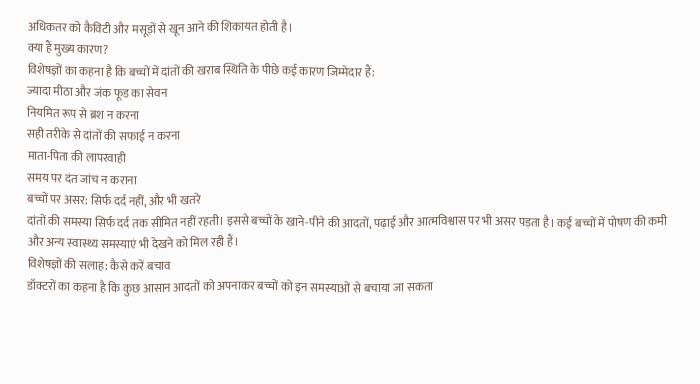अधिकतर को कैविटी और मसूड़ों से खून आने की शिकायत होती है।
क्या हैं मुख्य कारण?
विशेषज्ञों का कहना है कि बच्चों में दांतों की खराब स्थिति के पीछे कई कारण जिम्मेदार हैं:
ज्यादा मीठा और जंक फूड का सेवन
नियमित रूप से ब्रश न करना
सही तरीके से दांतों की सफाई न करना
माता-पिता की लापरवाही
समय पर दंत जांच न कराना
बच्चों पर असर: सिर्फ दर्द नहीं, और भी खतरे
दांतों की समस्या सिर्फ दर्द तक सीमित नहीं रहती। इससे बच्चों के खाने-पीने की आदतों, पढ़ाई और आत्मविश्वास पर भी असर पड़ता है। कई बच्चों में पोषण की कमी और अन्य स्वास्थ्य समस्याएं भी देखने को मिल रही हैं।
विशेषज्ञों की सलाह: कैसे करें बचाव
डॉक्टरों का कहना है कि कुछ आसान आदतों को अपनाकर बच्चों को इन समस्याओं से बचाया जा सकता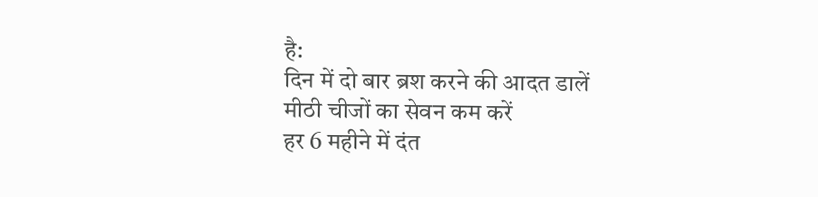है:
दिन में दो बार ब्रश करने की आदत डालें
मीठी चीजों का सेवन कम करें
हर 6 महीने में दंत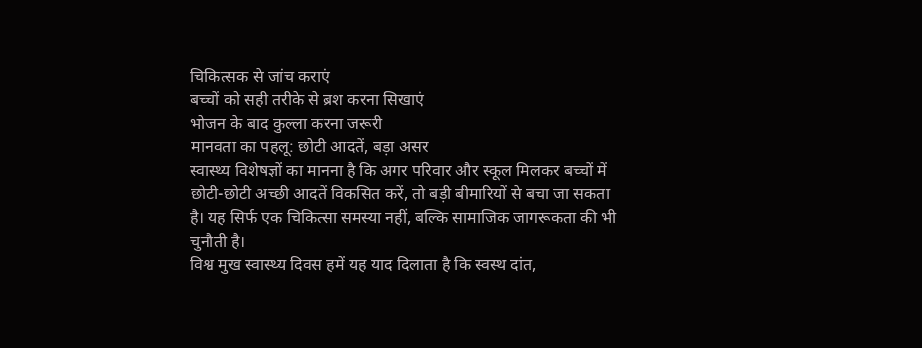चिकित्सक से जांच कराएं
बच्चों को सही तरीके से ब्रश करना सिखाएं
भोजन के बाद कुल्ला करना जरूरी
मानवता का पहलू: छोटी आदतें, बड़ा असर
स्वास्थ्य विशेषज्ञों का मानना है कि अगर परिवार और स्कूल मिलकर बच्चों में छोटी-छोटी अच्छी आदतें विकसित करें, तो बड़ी बीमारियों से बचा जा सकता है। यह सिर्फ एक चिकित्सा समस्या नहीं, बल्कि सामाजिक जागरूकता की भी चुनौती है।
विश्व मुख स्वास्थ्य दिवस हमें यह याद दिलाता है कि स्वस्थ दांत,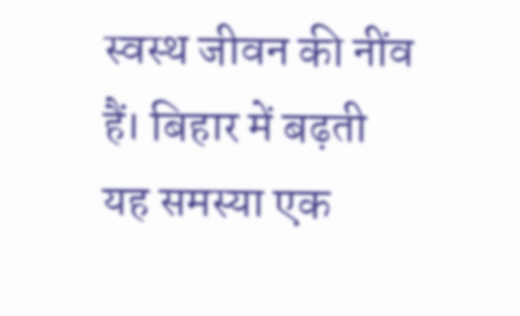स्वस्थ जीवन की नींव हैं। बिहार में बढ़ती यह समस्या एक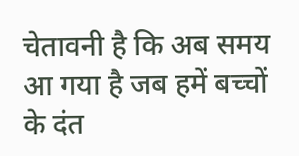चेतावनी है कि अब समय आ गया है जब हमें बच्चों के दंत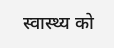स्वास्थ्य को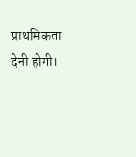प्राथमिकता देनी होगी।